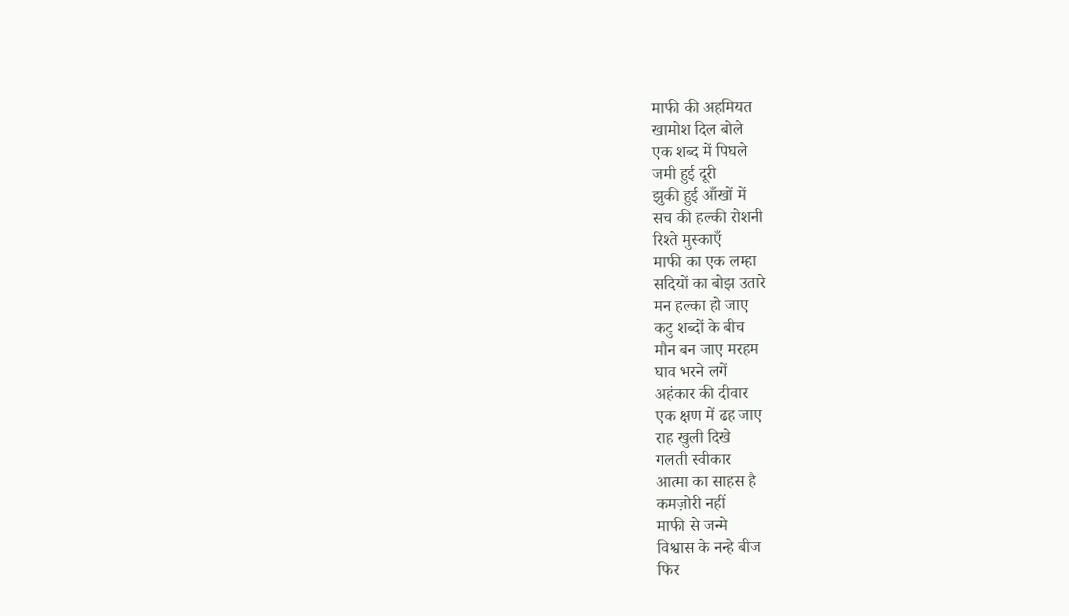माफी की अहमियत
खामोश दिल बोले
एक शब्द में पिघले
जमी हुई दूरी
झुकी हुई आँखों में
सच की हल्की रोशनी
रिश्ते मुस्काएँ
माफी का एक लम्हा
सदियों का बोझ उतारे
मन हल्का हो जाए
कटु शब्दों के बीच
मौन बन जाए मरहम
घाव भरने लगें
अहंकार की दीवार
एक क्षण में ढह जाए
राह खुली दिखे
गलती स्वीकार
आत्मा का साहस है
कमज़ोरी नहीं
माफी से जन्मे
विश्वास के नन्हे बीज
फिर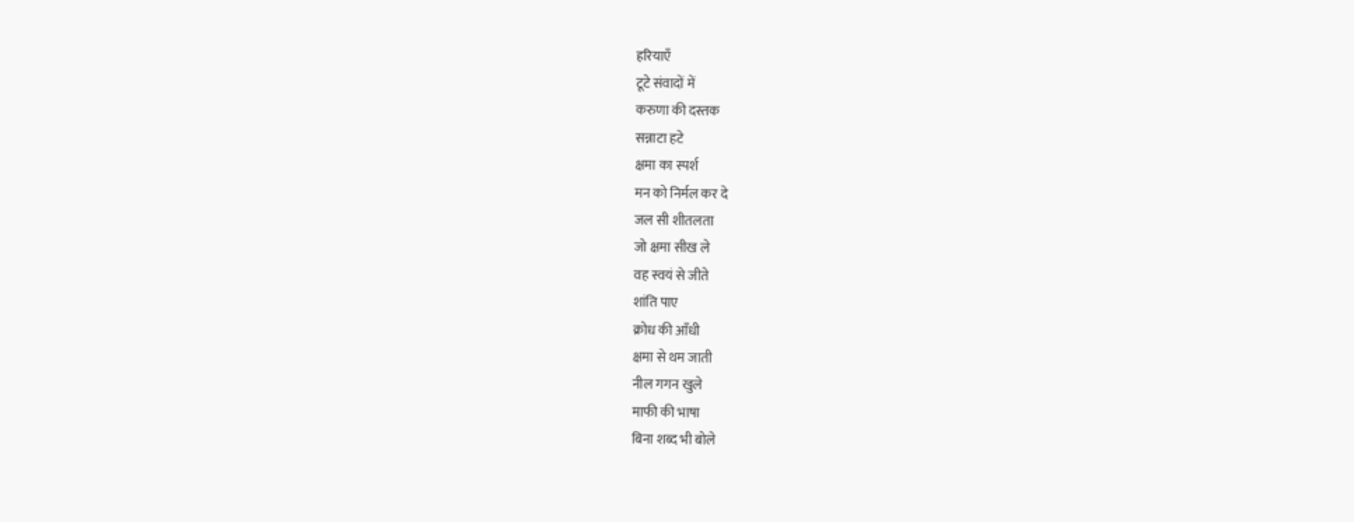हरियाएँ
टूटे संवादों में
करुणा की दस्तक
सन्नाटा हटे
क्षमा का स्पर्श
मन को निर्मल कर दे
जल सी शीतलता
जो क्षमा सीख ले
वह स्वयं से जीते
शांति पाए
क्रोध की आँधी
क्षमा से थम जाती
नील गगन खुले
माफी की भाषा
बिना शब्द भी बोले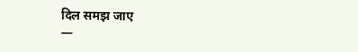दिल समझ जाए
—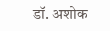डॉ. अशोक